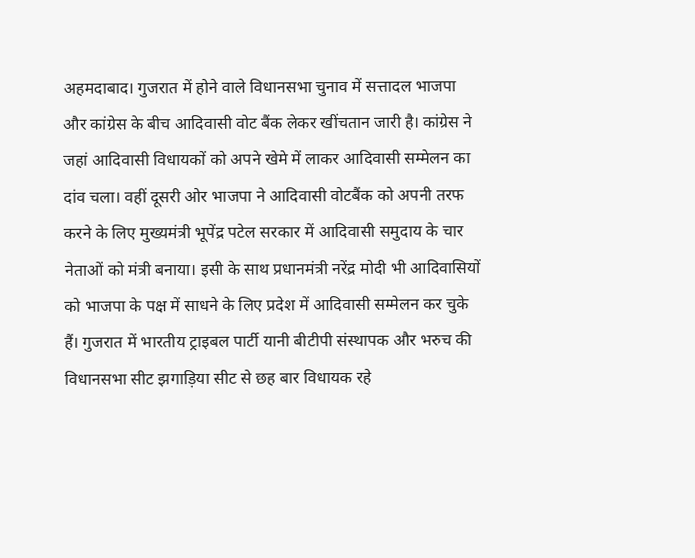अहमदाबाद। गुजरात में होने वाले विधानसभा चुनाव में सत्तादल भाजपा और कांग्रेस के बीच आदिवासी वोट बैंक लेकर खींचतान जारी है। कांग्रेस ने जहां आदिवासी विधायकों को अपने खेमे में लाकर आदिवासी सम्मेलन का दांव चला। वहीं दूसरी ओर भाजपा ने आदिवासी वोटबैंक को अपनी तरफ करने के लिए मुख्यमंत्री भूपेंद्र पटेल सरकार में आदिवासी समुदाय के चार नेताओं को मंत्री बनाया। इसी के साथ प्रधानमंत्री नरेंद्र मोदी भी आदिवासियों को भाजपा के पक्ष में साधने के लिए प्रदेश में आदिवासी सम्मेलन कर चुके हैं। गुजरात में भारतीय ट्राइबल पार्टी यानी बीटीपी संस्थापक और भरुच की विधानसभा सीट झगाड़िया सीट से छह बार विधायक रहे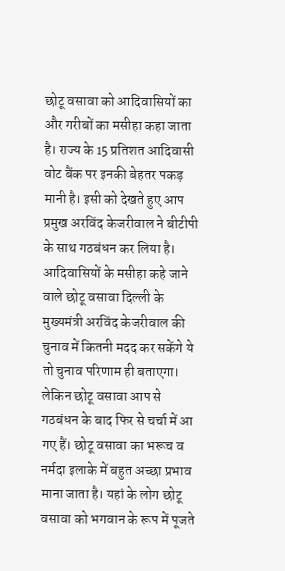छोटू वसावा को आदिवासियों का और गरीबों का मसीहा कहा जाता है। राज्य के 15 प्रतिशत आदिवासी वोट बैंक पर इनकी बेहतर पकड़ मानी है। इसी को देखते हुए आप प्रमुख अरविंद केजरीवाल ने बीटीपी के साथ गठबंधन कर लिया है।
आदिवासियों के मसीहा कहे जाने वाले छोटू वसावा दिल्ली के मुख्यमंत्री अरविंद केजरीवाल की चुनाव में कितनी मदद कर सकेंगे ये तो चुनाव परिणाम ही बताएगा। लेकिन छोटू वसावा आप से गठबंधन के बाद फिर से चर्चा में आ गए हैं। छोटू वसावा का भरूच व नर्मदा इलाके में बहुत अच्छा प्रभाव माना जाता है। यहां के लोग छोटू वसावा को भगवान के रूप में पूजते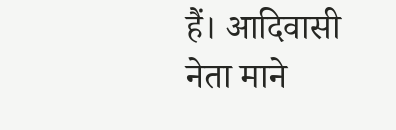हैं। आदिवासी नेता माने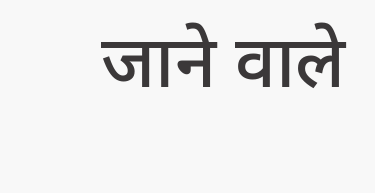जाने वाले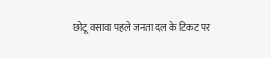छोटू वसावा पहले जनता दल के टिकट पर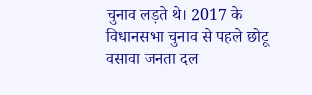चुनाव लड़ते थे। 2017 के विधानसभा चुनाव से पहले छोटू वसावा जनता दल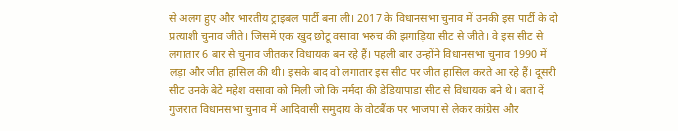से अलग हुए और भारतीय ट्राइबल पार्टी बना ली। 2017 के विधानसभा चुनाव में उनकी इस पार्टी के दो प्रत्याशी चुनाव जीते। जिसमें एक खुद छोटू वसावा भरुच की झगाड़िया सीट से जीते। वे इस सीट से लगातार 6 बार से चुनाव जीतकर विधायक बन रहे हैं। पहली बार उन्होंने विधानसभा चुनाव 1990 में लड़ा और जीत हासिल की थी। इसके बाद वो लगातार इस सीट पर जीत हासिल करते आ रहे हैं। दूसरी सीट उनके बेटे महेश वसावा को मिली जो कि नर्मदा की डेडियापाडा सीट से विधायक बने थे। बता दें गुजरात विधानसभा चुनाव में आदिवासी समुदाय के वोटबैंक पर भाजपा से लेकर कांग्रेस और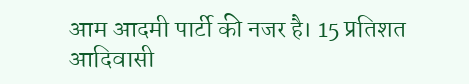आम आदमी पार्टी की नजर है। 15 प्रतिशत आदिवासी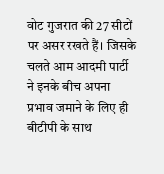वोट गुजरात की 27 सीटों पर असर रखते हैं। जिसके चलते आम आदमी पार्टी ने इनके बीच अपना प्रभाव जमाने के लिए ही बीटीपी के साथ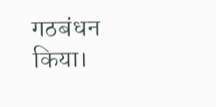गठबंधन किया।